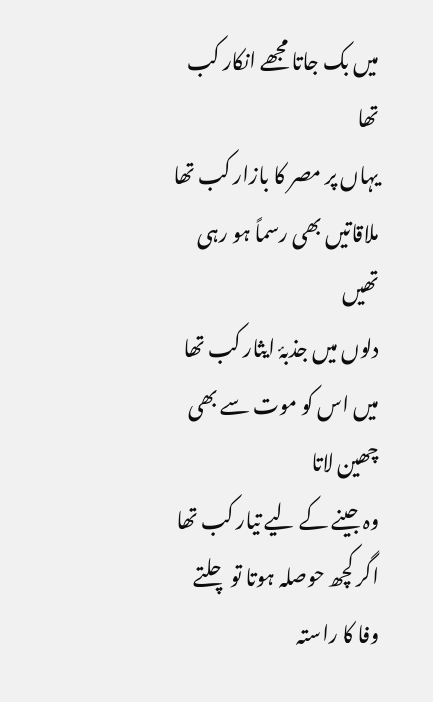میں بک جاتا مجھے انکار کب تھا
یہاں پر مصر کا بازار کب تھا
ملاقاتیں بھی رسماً ہو رہی تھیں
دلوں میں جذبۂ ایثار کب تھا
میں اس کو موت سے بھی چھین لاتا
وہ جینے کے لیے تیار کب تھا
اگر کچھ حوصلہ ہوتا تو چلتے
وفا کا راستہ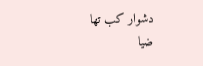دشوار کب تھا
ضیا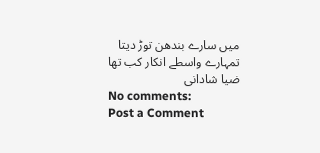میں سارے بندھن توڑ دیتا
تمہارے واسطے انکار کب تھا
ضیا شادانی
No comments:
Post a Comment